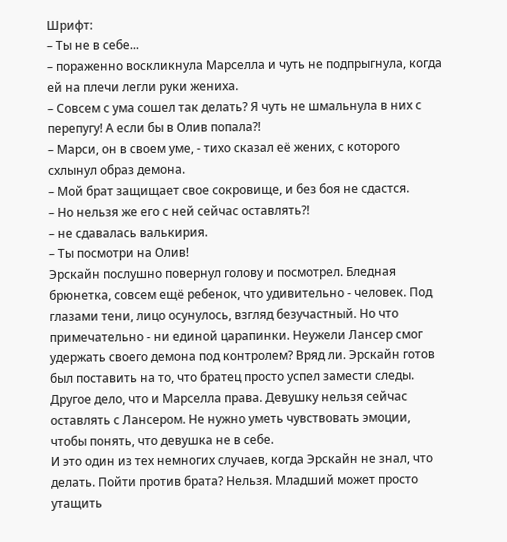Шрифт:
– Ты не в себе...
– пораженно воскликнула Марселла и чуть не подпрыгнула, когда ей на плечи легли руки жениха.
– Совсем с ума сошел так делать? Я чуть не шмальнула в них с перепугу! А если бы в Олив попала?!
– Марси, он в своем уме, - тихо сказал её жених, с которого схлынул образ демона.
– Мой брат защищает свое сокровище, и без боя не сдастся.
– Но нельзя же его с ней сейчас оставлять?!
– не сдавалась валькирия.
– Ты посмотри на Олив!
Эрскайн послушно повернул голову и посмотрел. Бледная брюнетка, совсем ещё ребенок, что удивительно - человек. Под глазами тени, лицо осунулось, взгляд безучастный. Но что примечательно - ни единой царапинки. Неужели Лансер смог удержать своего демона под контролем? Вряд ли. Эрскайн готов был поставить на то, что братец просто успел замести следы.
Другое дело, что и Марселла права. Девушку нельзя сейчас оставлять с Лансером. Не нужно уметь чувствовать эмоции, чтобы понять, что девушка не в себе.
И это один из тех немногих случаев, когда Эрскайн не знал, что делать. Пойти против брата? Нельзя. Младший может просто утащить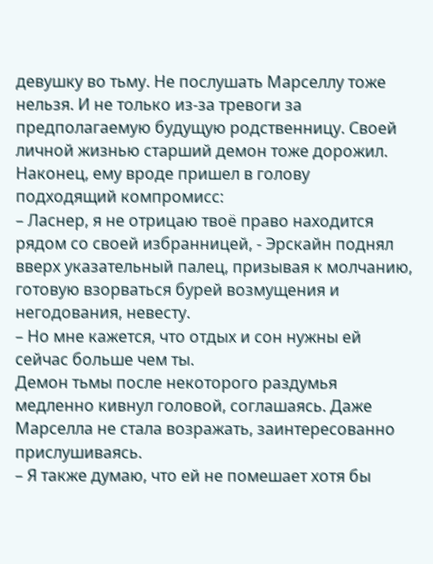девушку во тьму. Не послушать Марселлу тоже нельзя. И не только из-за тревоги за предполагаемую будущую родственницу. Своей личной жизнью старший демон тоже дорожил.
Наконец, ему вроде пришел в голову подходящий компромисс:
– Ласнер, я не отрицаю твоё право находится рядом со своей избранницей, - Эрскайн поднял вверх указательный палец, призывая к молчанию, готовую взорваться бурей возмущения и негодования, невесту.
– Но мне кажется, что отдых и сон нужны ей сейчас больше чем ты.
Демон тьмы после некоторого раздумья медленно кивнул головой, соглашаясь. Даже Марселла не стала возражать, заинтересованно прислушиваясь.
– Я также думаю, что ей не помешает хотя бы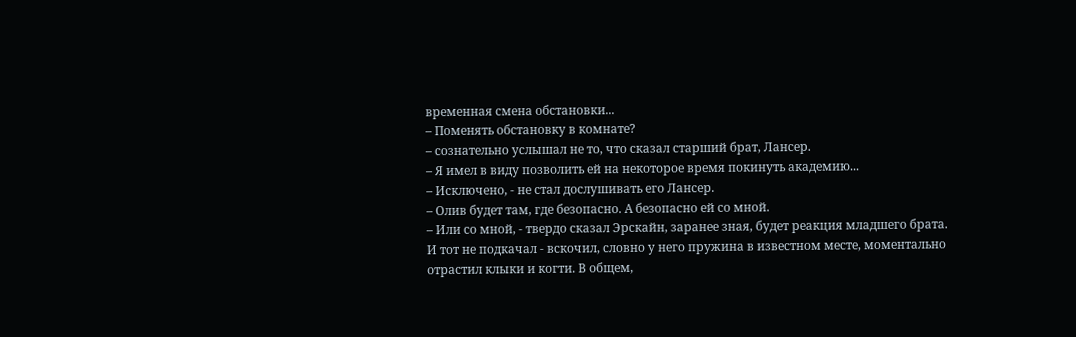временная смена обстановки...
– Поменять обстановку в комнате?
– сознательно услышал не то, что сказал старший брат, Лансер.
– Я имел в виду позволить ей на некоторое время покинуть академию...
– Исключено, - не стал дослушивать его Лансер.
– Олив будет там, где безопасно. А безопасно ей со мной.
– Или со мной, - твердо сказал Эрскайн, заранее зная, будет реакция младшего брата. И тот не подкачал - вскочил, словно у него пружина в известном месте, моментально отрастил клыки и когти. В общем,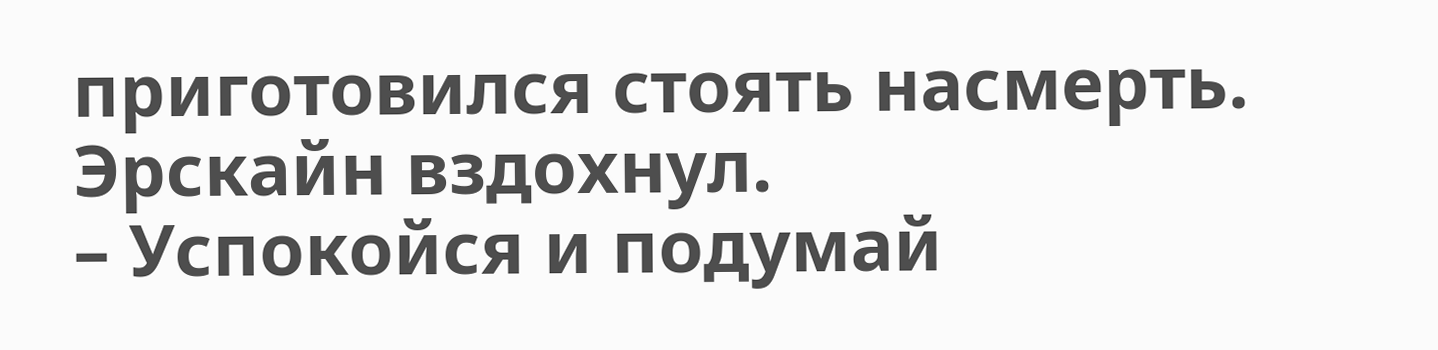приготовился стоять насмерть.
Эрскайн вздохнул.
– Успокойся и подумай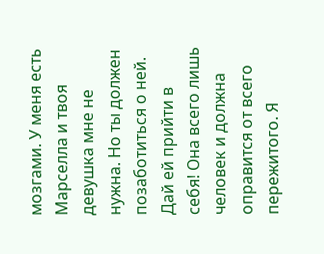мозгами. У меня есть Марселла и твоя девушка мне не нужна. Но ты должен позаботиться о ней. Дай ей прийти в себя! Она всего лишь человек и должна оправится от всего пережитого. Я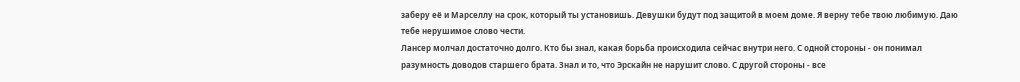заберу её и Марселлу на срок, который ты установишь. Девушки будут под защитой в моем доме. Я верну тебе твою любимую. Даю тебе нерушимое слово чести.
Лансер молчал достаточно долго. Кто бы знал, какая борьба происходила сейчас внутри него. С одной стороны - он понимал разумность доводов старшего брата. Знал и то, что Эрскайн не нарушит слово. С другой стороны - все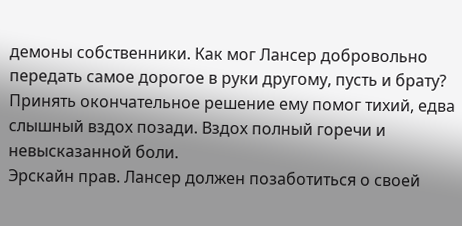демоны собственники. Как мог Лансер добровольно передать самое дорогое в руки другому, пусть и брату?
Принять окончательное решение ему помог тихий, едва слышный вздох позади. Вздох полный горечи и невысказанной боли.
Эрскайн прав. Лансер должен позаботиться о своей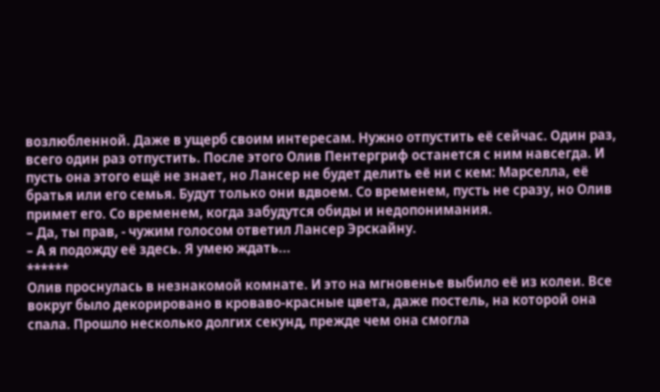возлюбленной. Даже в ущерб своим интересам. Нужно отпустить её сейчас. Один раз, всего один раз отпустить. После этого Олив Пентергриф останется с ним навсегда. И пусть она этого ещё не знает, но Лансер не будет делить её ни с кем: Марселла, её братья или его семья. Будут только они вдвоем. Со временем, пусть не сразу, но Олив примет его. Со временем, когда забудутся обиды и недопонимания.
– Да, ты прав, - чужим голосом ответил Лансер Эрскайну.
– А я подожду её здесь. Я умею ждать...
******
Олив проснулась в незнакомой комнате. И это на мгновенье выбило её из колеи. Все вокруг было декорировано в кроваво-красные цвета, даже постель, на которой она спала. Прошло несколько долгих секунд, прежде чем она смогла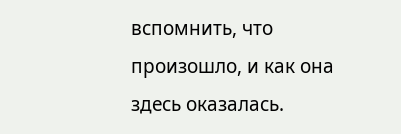вспомнить, что произошло, и как она здесь оказалась.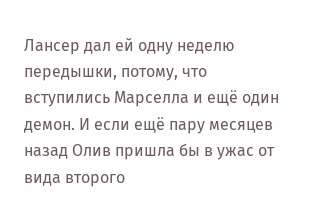Лансер дал ей одну неделю передышки, потому, что вступились Марселла и ещё один демон. И если ещё пару месяцев назад Олив пришла бы в ужас от вида второго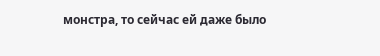монстра, то сейчас ей даже было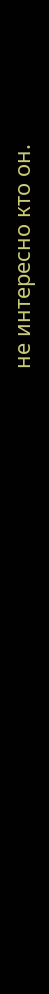не интересно кто он.